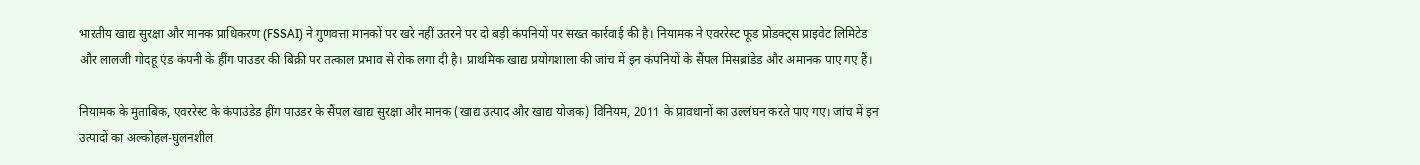भारतीय खाद्य सुरक्षा और मानक प्राधिकरण (FSSAI) ने गुणवत्ता मानकों पर खरे नहीं उतरने पर दो बड़ी कंपनियों पर सख्त कार्रवाई की है। नियामक ने एवररेस्ट फूड प्रोडक्ट्स प्राइवेट लिमिटेड और लालजी गोदहू एंड कंपनी के हींग पाउडर की बिक्री पर तत्काल प्रभाव से रोक लगा दी है। प्राथमिक खाद्य प्रयोगशाला की जांच में इन कंपनियों के सैंपल मिसब्रांडेड और अमानक पाए गए हैं।

नियामक के मुताबिक, एवररेस्ट के कंपाउंडेड हींग पाउडर के सैंपल खाद्य सुरक्षा और मानक (खाद्य उत्पाद और खाद्य योजक) विनियम, 2011 के प्रावधानों का उल्लंघन करते पाए गए। जांच में इन उत्पादों का अल्कोहल-घुलनशील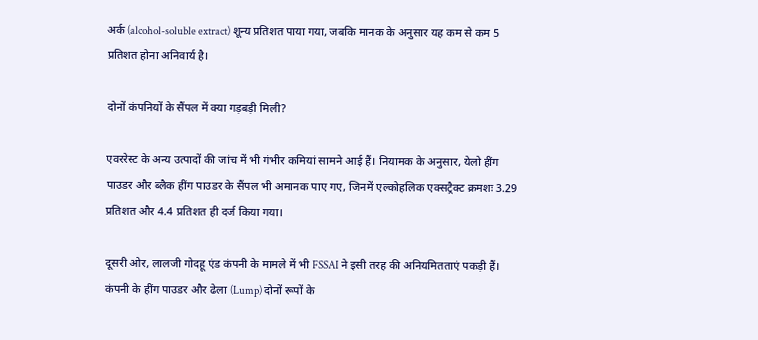अर्क (alcohol-soluble extract) शून्य प्रतिशत पाया गया, जबकि मानक के अनुसार यह कम से कम 5 प्रतिशत होना अनिवार्य है।

दोनों कंपनियों के सैंपल में क्या गड़बड़ी मिली?

एवररेस्ट के अन्य उत्पादों की जांच में भी गंभीर कमियां सामने आई हैं। नियामक के अनुसार, येलो हींग पाउडर और ब्लैक हींग पाउडर के सैंपल भी अमानक पाए गए, जिनमें एल्कोहलिक एक्सट्रैक्ट क्रमशः 3.29 प्रतिशत और 4.4 प्रतिशत ही दर्ज किया गया।

दूसरी ओर, लालजी गोदहू एंड कंपनी के मामले में भी FSSAI ने इसी तरह की अनियमितताएं पकड़ी हैं। कंपनी के हींग पाउडर और ढेला (Lump) दोनों रूपों के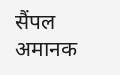सैंपल अमानक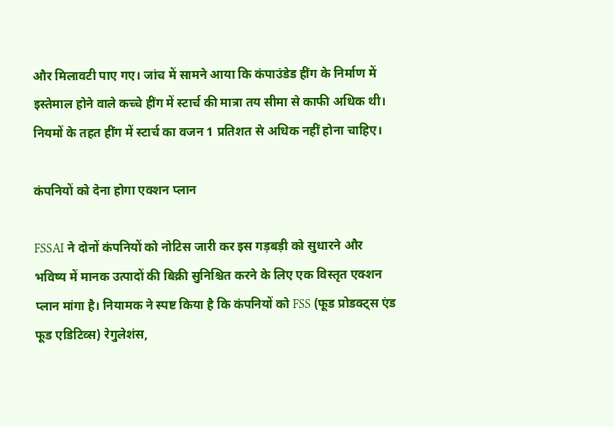और मिलावटी पाए गए। जांच में सामने आया कि कंपाउंडेड हींग के निर्माण में इस्तेमाल होने वाले कच्चे हींग में स्टार्च की मात्रा तय सीमा से काफी अधिक थी। नियमों के तहत हींग में स्टार्च का वजन 1 प्रतिशत से अधिक नहीं होना चाहिए।

कंपनियों को देना होगा एक्शन प्लान

FSSAI ने दोनों कंपनियों को नोटिस जारी कर इस गड़बड़ी को सुधारने और भविष्य में मानक उत्पादों की बिक्री सुनिश्चित करने के लिए एक विस्तृत एक्शन प्लान मांगा है। नियामक ने स्पष्ट किया है कि कंपनियों को FSS (फूड प्रोडक्ट्स एंड फूड एडिटिव्स) रेगुलेशंस,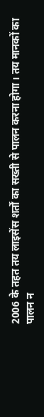2006 के तहत तय लाइसेंस शर्तों का सख्ती से पालन करना होगा। तय मानकों का पालन न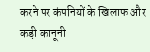करने पर कंपनियों के खिलाफ और कड़ी कानूनी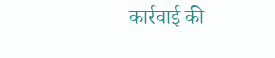कार्रवाई की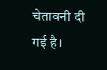चेतावनी दी गई है।